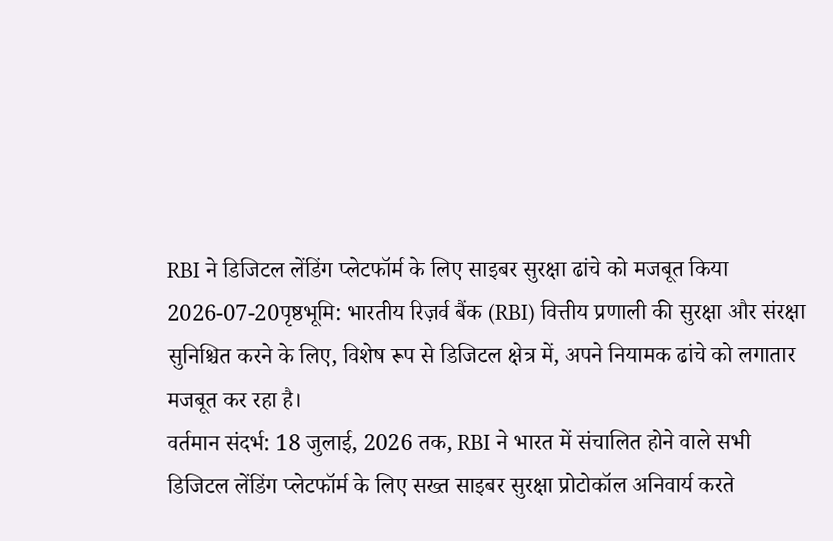RBI ने डिजिटल लेंडिंग प्लेटफॉर्म के लिए साइबर सुरक्षा ढांचे को मजबूत किया
2026-07-20पृष्ठभूमि: भारतीय रिज़र्व बैंक (RBI) वित्तीय प्रणाली की सुरक्षा और संरक्षा सुनिश्चित करने के लिए, विशेष रूप से डिजिटल क्षेत्र में, अपने नियामक ढांचे को लगातार मजबूत कर रहा है।
वर्तमान संदर्भ: 18 जुलाई, 2026 तक, RBI ने भारत में संचालित होने वाले सभी डिजिटल लेंडिंग प्लेटफॉर्म के लिए सख्त साइबर सुरक्षा प्रोटोकॉल अनिवार्य करते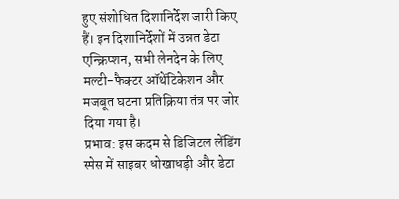हुए संशोधित दिशानिर्देश जारी किए हैं। इन दिशानिर्देशों में उन्नत डेटा एन्क्रिप्शन, सभी लेनदेन के लिए मल्टी-फैक्टर ऑथेंटिकेशन और मजबूत घटना प्रतिक्रिया तंत्र पर जोर दिया गया है।
प्रभाव: इस कदम से डिजिटल लेंडिंग स्पेस में साइबर धोखाधड़ी और डेटा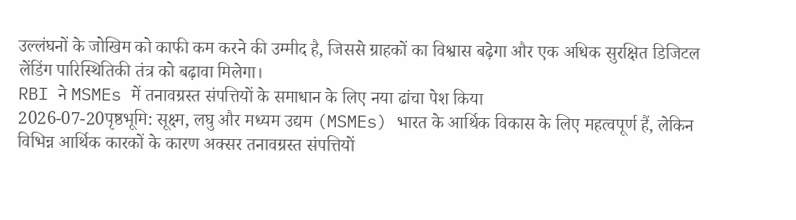उल्लंघनों के जोखिम को काफी कम करने की उम्मीद है, जिससे ग्राहकों का विश्वास बढ़ेगा और एक अधिक सुरक्षित डिजिटल लेंडिंग पारिस्थितिकी तंत्र को बढ़ावा मिलेगा।
RBI ने MSMEs में तनावग्रस्त संपत्तियों के समाधान के लिए नया ढांचा पेश किया
2026-07-20पृष्ठभूमि: सूक्ष्म, लघु और मध्यम उद्यम (MSMEs) भारत के आर्थिक विकास के लिए महत्वपूर्ण हैं, लेकिन विभिन्न आर्थिक कारकों के कारण अक्सर तनावग्रस्त संपत्तियों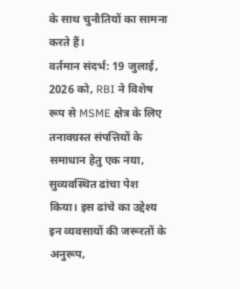के साथ चुनौतियों का सामना करते हैं।
वर्तमान संदर्भ: 19 जुलाई, 2026 को, RBI ने विशेष रूप से MSME क्षेत्र के लिए तनावग्रस्त संपत्तियों के समाधान हेतु एक नया, सुव्यवस्थित ढांचा पेश किया। इस ढांचे का उद्देश्य इन व्यवसायों की जरूरतों के अनुरूप,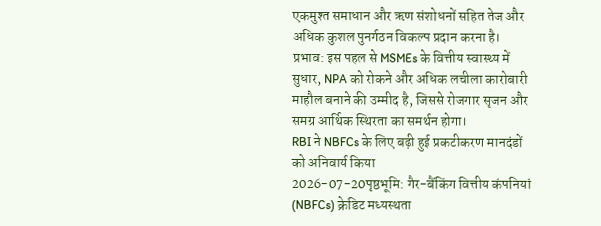एकमुश्त समाधान और ऋण संशोधनों सहित तेज और अधिक कुशल पुनर्गठन विकल्प प्रदान करना है।
प्रभाव: इस पहल से MSMEs के वित्तीय स्वास्थ्य में सुधार, NPA को रोकने और अधिक लचीला कारोबारी माहौल बनाने की उम्मीद है, जिससे रोजगार सृजन और समग्र आर्थिक स्थिरता का समर्थन होगा।
RBI ने NBFCs के लिए बढ़ी हुई प्रकटीकरण मानदंडों को अनिवार्य किया
2026-07-20पृष्ठभूमि: गैर-बैंकिंग वित्तीय कंपनियां (NBFCs) क्रेडिट मध्यस्थता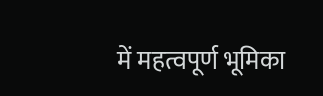में महत्वपूर्ण भूमिका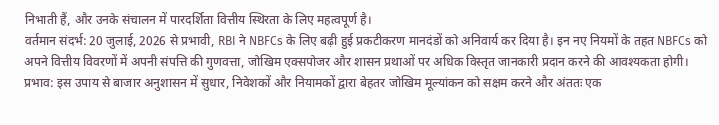निभाती हैं, और उनके संचालन में पारदर्शिता वित्तीय स्थिरता के लिए महत्वपूर्ण है।
वर्तमान संदर्भ: 20 जुलाई, 2026 से प्रभावी, RBI ने NBFCs के लिए बढ़ी हुई प्रकटीकरण मानदंडों को अनिवार्य कर दिया है। इन नए नियमों के तहत NBFCs को अपने वित्तीय विवरणों में अपनी संपत्ति की गुणवत्ता, जोखिम एक्सपोजर और शासन प्रथाओं पर अधिक विस्तृत जानकारी प्रदान करने की आवश्यकता होगी।
प्रभाव: इस उपाय से बाजार अनुशासन में सुधार, निवेशकों और नियामकों द्वारा बेहतर जोखिम मूल्यांकन को सक्षम करने और अंततः एक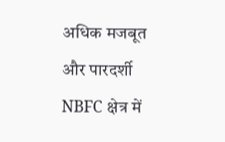अधिक मजबूत और पारदर्शी NBFC क्षेत्र में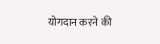योगदान करने की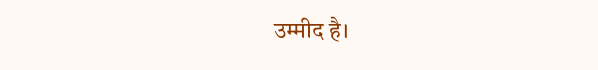उम्मीद है।